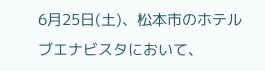6月25日(土)、松本市のホテルブエナビスタにおいて、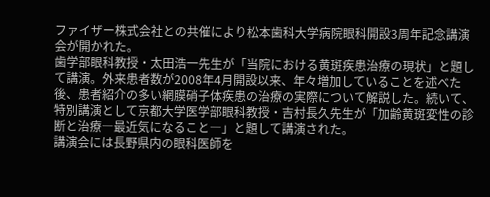ファイザー株式会社との共催により松本歯科大学病院眼科開設3周年記念講演会が開かれた。
歯学部眼科教授・太田浩一先生が「当院における黄斑疾患治療の現状」と題して講演。外来患者数が2008年4月開設以来、年々増加していることを述べた後、患者紹介の多い網膜硝子体疾患の治療の実際について解説した。続いて、特別講演として京都大学医学部眼科教授・吉村長久先生が「加齢黄斑変性の診断と治療―最近気になること―」と題して講演された。
講演会には長野県内の眼科医師を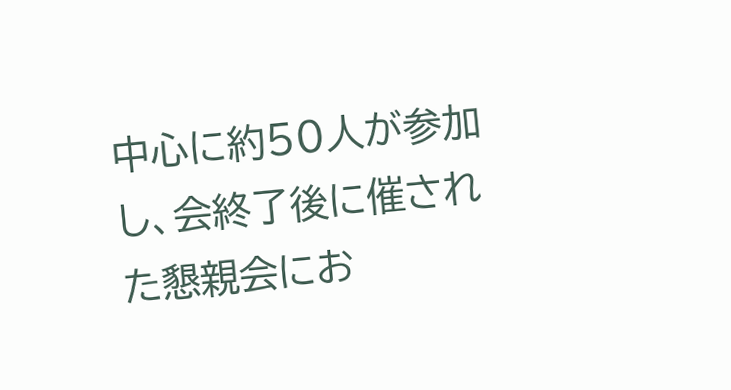中心に約50人が参加し、会終了後に催された懇親会にお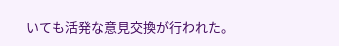いても活発な意見交換が行われた。